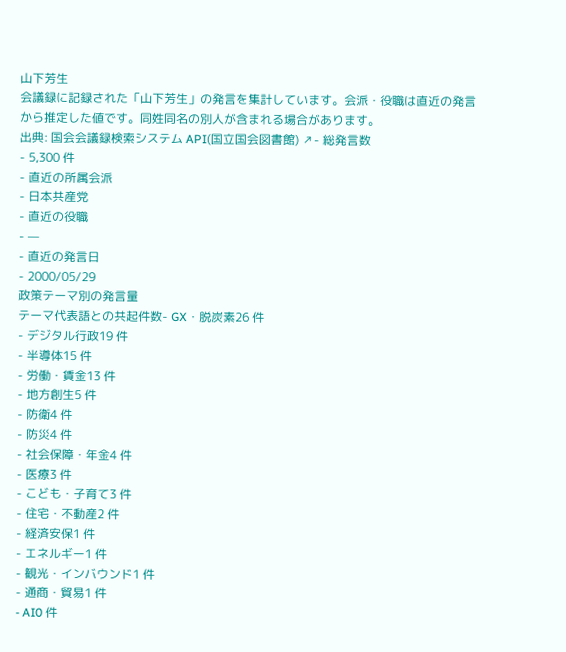山下芳生
会議録に記録された「山下芳生」の発言を集計しています。会派・役職は直近の発言から推定した値です。同姓同名の別人が含まれる場合があります。
出典: 国会会議録検索システム API(国立国会図書館) ↗- 総発言数
- 5,300 件
- 直近の所属会派
- 日本共産党
- 直近の役職
- —
- 直近の発言日
- 2000/05/29
政策テーマ別の発言量
テーマ代表語との共起件数- GX・脱炭素26 件
- デジタル行政19 件
- 半導体15 件
- 労働・賃金13 件
- 地方創生5 件
- 防衛4 件
- 防災4 件
- 社会保障・年金4 件
- 医療3 件
- こども・子育て3 件
- 住宅・不動産2 件
- 経済安保1 件
- エネルギー1 件
- 観光・インバウンド1 件
- 通商・貿易1 件
- AI0 件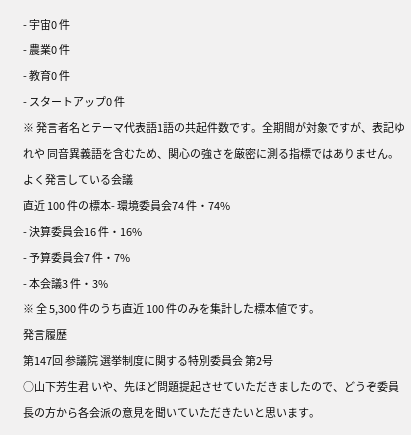- 宇宙0 件
- 農業0 件
- 教育0 件
- スタートアップ0 件
※ 発言者名とテーマ代表語1語の共起件数です。全期間が対象ですが、表記ゆれや 同音異義語を含むため、関心の強さを厳密に測る指標ではありません。
よく発言している会議
直近 100 件の標本- 環境委員会74 件・74%
- 決算委員会16 件・16%
- 予算委員会7 件・7%
- 本会議3 件・3%
※ 全 5,300 件のうち直近 100 件のみを集計した標本値です。
発言履歴
第147回 参議院 選挙制度に関する特別委員会 第2号
○山下芳生君 いや、先ほど問題提起させていただきましたので、どうぞ委員長の方から各会派の意見を聞いていただきたいと思います。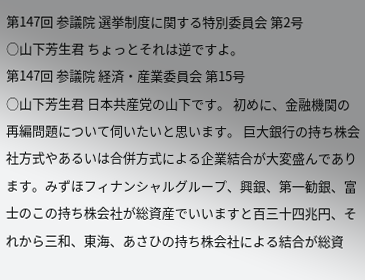第147回 参議院 選挙制度に関する特別委員会 第2号
○山下芳生君 ちょっとそれは逆ですよ。
第147回 参議院 経済・産業委員会 第15号
○山下芳生君 日本共産党の山下です。 初めに、金融機関の再編問題について伺いたいと思います。 巨大銀行の持ち株会社方式やあるいは合併方式による企業結合が大変盛んであります。みずほフィナンシャルグループ、興銀、第一勧銀、富士のこの持ち株会社が総資産でいいますと百三十四兆円、それから三和、東海、あさひの持ち株会社による結合が総資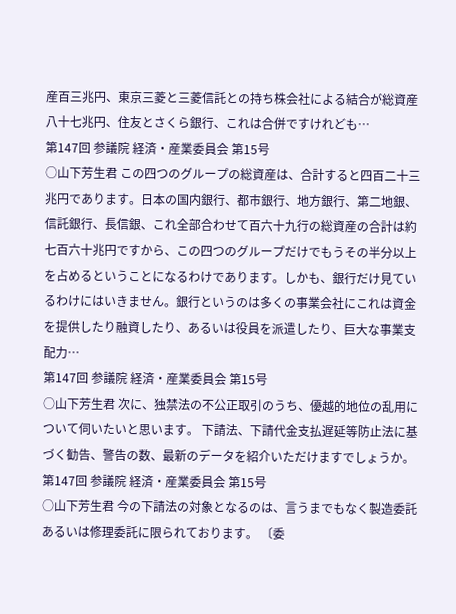産百三兆円、東京三菱と三菱信託との持ち株会社による結合が総資産八十七兆円、住友とさくら銀行、これは合併ですけれども…
第147回 参議院 経済・産業委員会 第15号
○山下芳生君 この四つのグループの総資産は、合計すると四百二十三兆円であります。日本の国内銀行、都市銀行、地方銀行、第二地銀、信託銀行、長信銀、これ全部合わせて百六十九行の総資産の合計は約七百六十兆円ですから、この四つのグループだけでもうその半分以上を占めるということになるわけであります。しかも、銀行だけ見ているわけにはいきません。銀行というのは多くの事業会社にこれは資金を提供したり融資したり、あるいは役員を派遣したり、巨大な事業支配力…
第147回 参議院 経済・産業委員会 第15号
○山下芳生君 次に、独禁法の不公正取引のうち、優越的地位の乱用について伺いたいと思います。 下請法、下請代金支払遅延等防止法に基づく勧告、警告の数、最新のデータを紹介いただけますでしょうか。
第147回 参議院 経済・産業委員会 第15号
○山下芳生君 今の下請法の対象となるのは、言うまでもなく製造委託あるいは修理委託に限られております。 〔委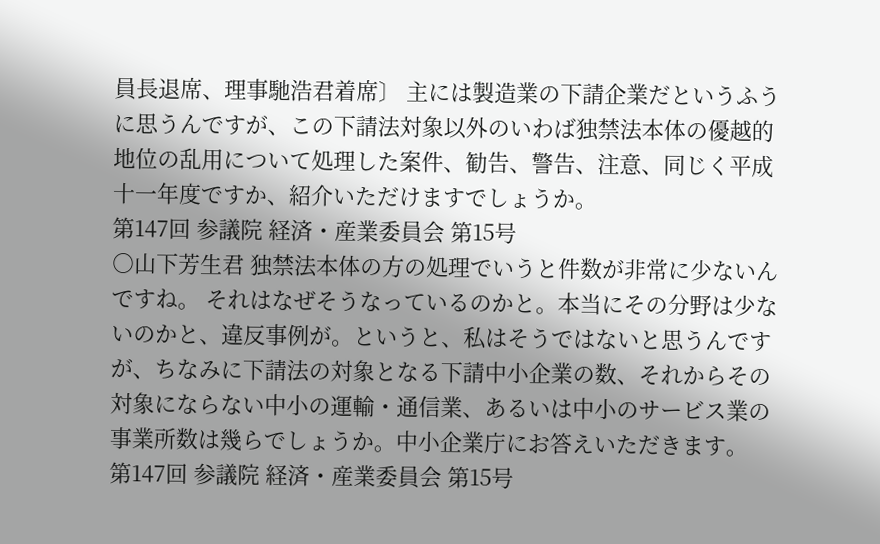員長退席、理事馳浩君着席〕 主には製造業の下請企業だというふうに思うんですが、この下請法対象以外のいわば独禁法本体の優越的地位の乱用について処理した案件、勧告、警告、注意、同じく平成十一年度ですか、紹介いただけますでしょうか。
第147回 参議院 経済・産業委員会 第15号
○山下芳生君 独禁法本体の方の処理でいうと件数が非常に少ないんですね。 それはなぜそうなっているのかと。本当にその分野は少ないのかと、違反事例が。というと、私はそうではないと思うんですが、ちなみに下請法の対象となる下請中小企業の数、それからその対象にならない中小の運輸・通信業、あるいは中小のサービス業の事業所数は幾らでしょうか。中小企業庁にお答えいただきます。
第147回 参議院 経済・産業委員会 第15号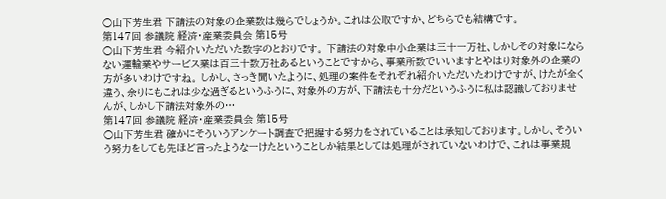○山下芳生君 下請法の対象の企業数は幾らでしょうか。これは公取ですか、どちらでも結構です。
第147回 参議院 経済・産業委員会 第15号
○山下芳生君 今紹介いただいた数字のとおりです。 下請法の対象中小企業は三十一万社、しかしその対象にならない運輸業やサービス業は百三十数万社あるということですから、事業所数でいいますとやはり対象外の企業の方が多いわけですね。 しかし、さっき聞いたように、処理の案件をそれぞれ紹介いただいたわけですが、けたが全く違う、余りにもこれは少な過ぎるというふうに、対象外の方が、下請法も十分だというふうに私は認識しておりませんが、しかし下請法対象外の…
第147回 参議院 経済・産業委員会 第15号
○山下芳生君 確かにそういうアンケート調査で把握する努力をされていることは承知しております。しかし、そういう努力をしても先ほど言ったような一けたということしか結果としては処理がされていないわけで、これは事業規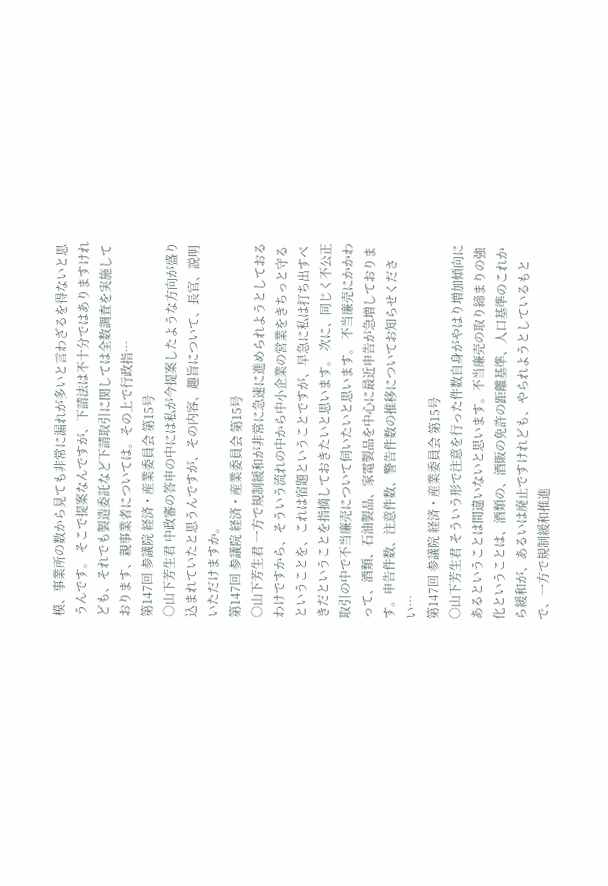模、事業所の数から見ても非常に漏れが多いと言わざるを得ないと思うんです。 そこで提案なんですが、下請法は不十分ではありますけれども、それでも製造委託など下請取引に関しては全数調査を実施しております、親事業者については。その上で行政指…
第147回 参議院 経済・産業委員会 第15号
○山下芳生君 中政審の答申の中には私が今提案したような方向が盛り込まれていたと思うんですが、その内容、趣旨について、長官、説明いただけますか。
第147回 参議院 経済・産業委員会 第15号
○山下芳生君 一方で規制緩和が非常に急速に進められようとしておるわけですから、そういう流れの中から中小企業の営業をきちっと守るということを、これは宿題ということですが、早急に私は打ち出すべきだということを指摘しておきたいと思います。 次に、同じく不公正取引の中で不当廉売について伺いたいと思います。 不当廉売にかかわって、酒類、石油製品、家電製品を中心に最近申告が急増しております。申告件数、注意件数、警告件数の推移についてお知らせください…
第147回 参議院 経済・産業委員会 第15号
○山下芳生君 そういう形で注意を行った件数自身がやはり増加傾向にあるということは間違いないと思います。不当廉売の取り締まりの強化ということは、酒類の、酒販の免許の距離基準、人口基準のこれから緩和が、あるいは廃止ですけれども、やられようとしているもとで、一方で規制緩和推進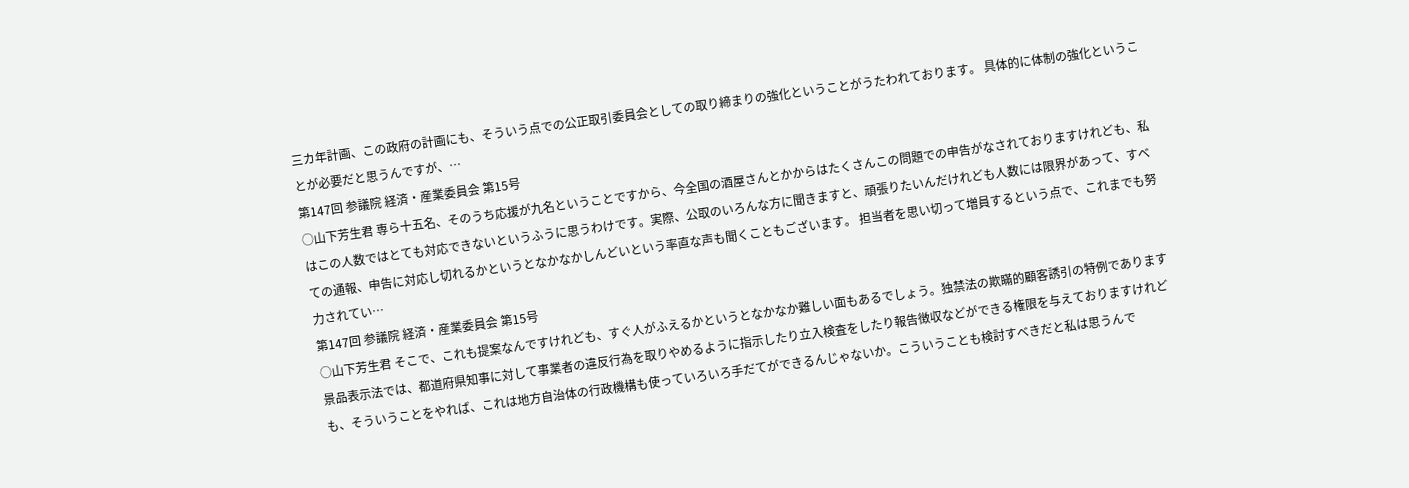三カ年計画、この政府の計画にも、そういう点での公正取引委員会としての取り締まりの強化ということがうたわれております。 具体的に体制の強化ということが必要だと思うんですが、…
第147回 参議院 経済・産業委員会 第15号
○山下芳生君 専ら十五名、そのうち応援が九名ということですから、今全国の酒屋さんとかからはたくさんこの問題での申告がなされておりますけれども、私はこの人数ではとても対応できないというふうに思うわけです。実際、公取のいろんな方に聞きますと、頑張りたいんだけれども人数には限界があって、すべての通報、申告に対応し切れるかというとなかなかしんどいという率直な声も聞くこともございます。 担当者を思い切って増員するという点で、これまでも努力されてい…
第147回 参議院 経済・産業委員会 第15号
○山下芳生君 そこで、これも提案なんですけれども、すぐ人がふえるかというとなかなか難しい面もあるでしょう。独禁法の欺瞞的顧客誘引の特例であります景品表示法では、都道府県知事に対して事業者の違反行為を取りやめるように指示したり立入検査をしたり報告徴収などができる権限を与えておりますけれども、そういうことをやれば、これは地方自治体の行政機構も使っていろいろ手だてができるんじゃないか。こういうことも検討すべきだと私は思うんで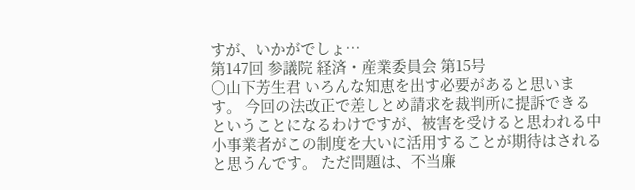すが、いかがでしょ…
第147回 参議院 経済・産業委員会 第15号
○山下芳生君 いろんな知恵を出す必要があると思います。 今回の法改正で差しとめ請求を裁判所に提訴できるということになるわけですが、被害を受けると思われる中小事業者がこの制度を大いに活用することが期待はされると思うんです。 ただ問題は、不当廉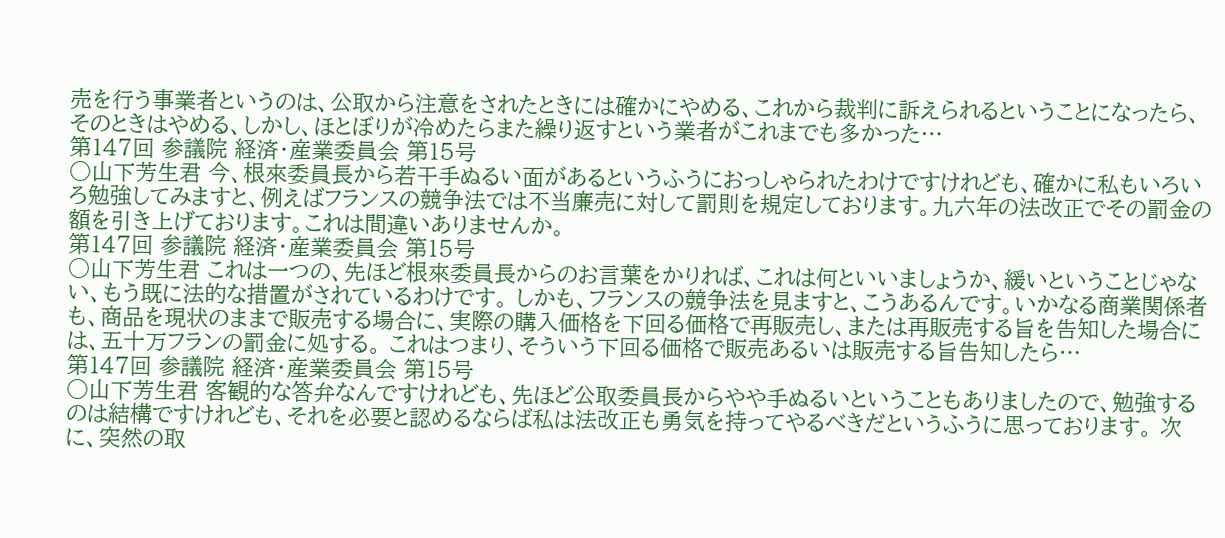売を行う事業者というのは、公取から注意をされたときには確かにやめる、これから裁判に訴えられるということになったら、そのときはやめる、しかし、ほとぼりが冷めたらまた繰り返すという業者がこれまでも多かった…
第147回 参議院 経済・産業委員会 第15号
○山下芳生君 今、根來委員長から若干手ぬるい面があるというふうにおっしゃられたわけですけれども、確かに私もいろいろ勉強してみますと、例えばフランスの競争法では不当廉売に対して罰則を規定しております。九六年の法改正でその罰金の額を引き上げております。これは間違いありませんか。
第147回 参議院 経済・産業委員会 第15号
○山下芳生君 これは一つの、先ほど根來委員長からのお言葉をかりれば、これは何といいましょうか、緩いということじゃない、もう既に法的な措置がされているわけです。 しかも、フランスの競争法を見ますと、こうあるんです。いかなる商業関係者も、商品を現状のままで販売する場合に、実際の購入価格を下回る価格で再販売し、または再販売する旨を告知した場合には、五十万フランの罰金に処する。 これはつまり、そういう下回る価格で販売あるいは販売する旨告知したら…
第147回 参議院 経済・産業委員会 第15号
○山下芳生君 客観的な答弁なんですけれども、先ほど公取委員長からやや手ぬるいということもありましたので、勉強するのは結構ですけれども、それを必要と認めるならば私は法改正も勇気を持ってやるべきだというふうに思っております。 次に、突然の取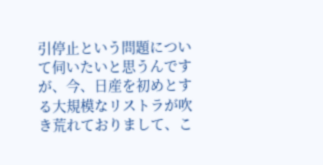引停止という問題について伺いたいと思うんですが、今、日産を初めとする大規模なリストラが吹き荒れておりまして、こ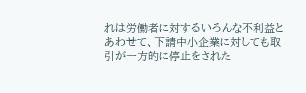れは労働者に対するいろんな不利益とあわせて、下請中小企業に対しても取引が一方的に停止をされた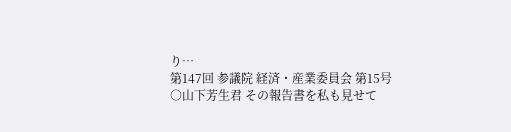り…
第147回 参議院 経済・産業委員会 第15号
○山下芳生君 その報告書を私も見せて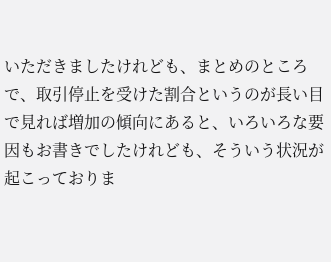いただきましたけれども、まとめのところで、取引停止を受けた割合というのが長い目で見れば増加の傾向にあると、いろいろな要因もお書きでしたけれども、そういう状況が起こっておりま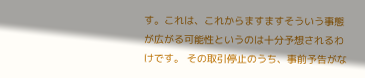す。これは、これからますますそういう事態が広がる可能性というのは十分予想されるわけです。 その取引停止のうち、事前予告がな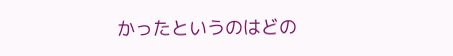かったというのはどの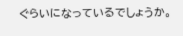ぐらいになっているでしょうか。